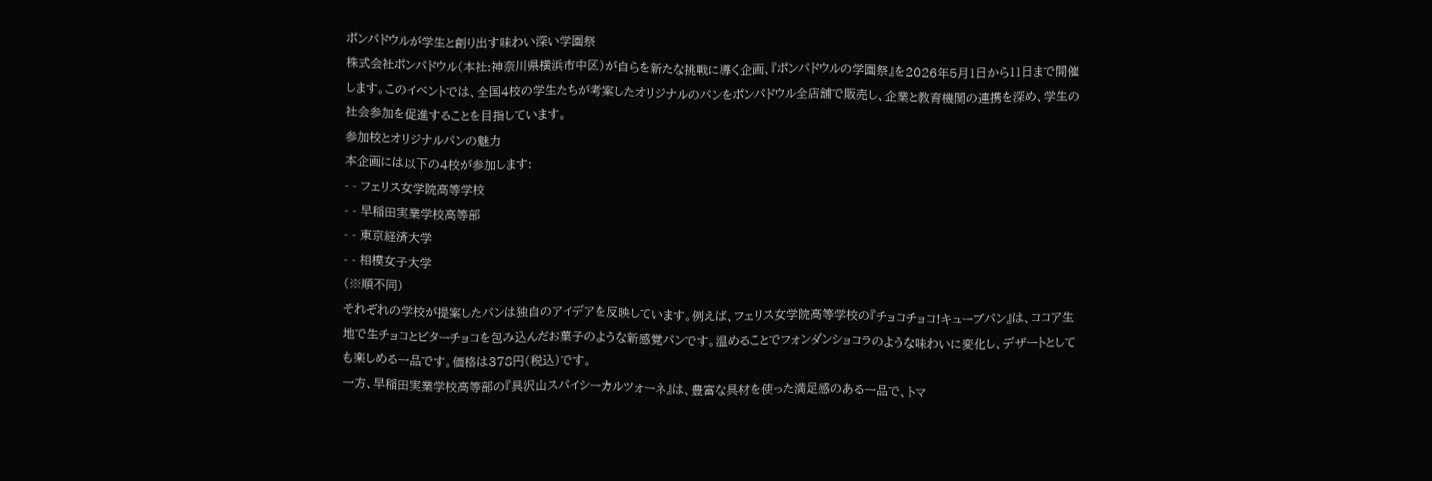ポンパドウルが学生と創り出す味わい深い学園祭
株式会社ポンパドウル(本社:神奈川県横浜市中区)が自らを新たな挑戦に導く企画、『ポンパドウルの学園祭』を2026年5月1日から11日まで開催します。このイベントでは、全国4校の学生たちが考案したオリジナルのパンをポンパドウル全店舗で販売し、企業と教育機関の連携を深め、学生の社会参加を促進することを目指しています。
参加校とオリジナルパンの魅力
本企画には以下の4校が参加します:
- - フェリス女学院高等学校
- - 早稲田実業学校高等部
- - 東京経済大学
- - 相模女子大学
(※順不同)
それぞれの学校が提案したパンは独自のアイデアを反映しています。例えば、フェリス女学院高等学校の『チョコチョコ!キューブパン』は、ココア生地で生チョコとビターチョコを包み込んだお菓子のような新感覚パンです。温めることでフォンダンショコラのような味わいに変化し、デザートとしても楽しめる一品です。価格は378円(税込)です。
一方、早稲田実業学校高等部の『具沢山スパイシーカルツォーネ』は、豊富な具材を使った満足感のある一品で、トマ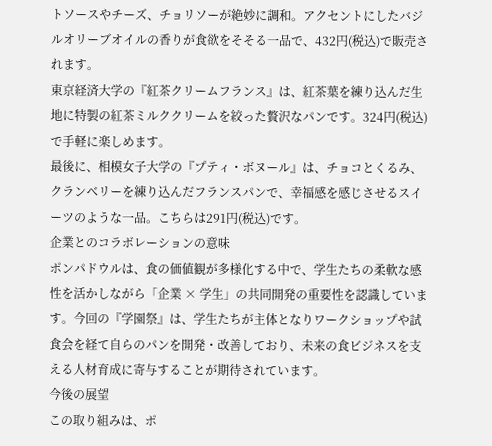トソースやチーズ、チョリソーが絶妙に調和。アクセントにしたバジルオリーブオイルの香りが食欲をそそる一品で、432円(税込)で販売されます。
東京経済大学の『紅茶クリームフランス』は、紅茶葉を練り込んだ生地に特製の紅茶ミルククリームを絞った贅沢なパンです。324円(税込)で手軽に楽しめます。
最後に、相模女子大学の『プティ・ボヌール』は、チョコとくるみ、クランベリーを練り込んだフランスパンで、幸福感を感じさせるスイーツのような一品。こちらは291円(税込)です。
企業とのコラボレーションの意味
ポンパドウルは、食の価値観が多様化する中で、学生たちの柔軟な感性を活かしながら「企業 × 学生」の共同開発の重要性を認識しています。今回の『学園祭』は、学生たちが主体となりワークショップや試食会を経て自らのパンを開発・改善しており、未来の食ビジネスを支える人材育成に寄与することが期待されています。
今後の展望
この取り組みは、ポ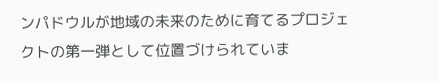ンパドウルが地域の未来のために育てるプロジェクトの第一弾として位置づけられていま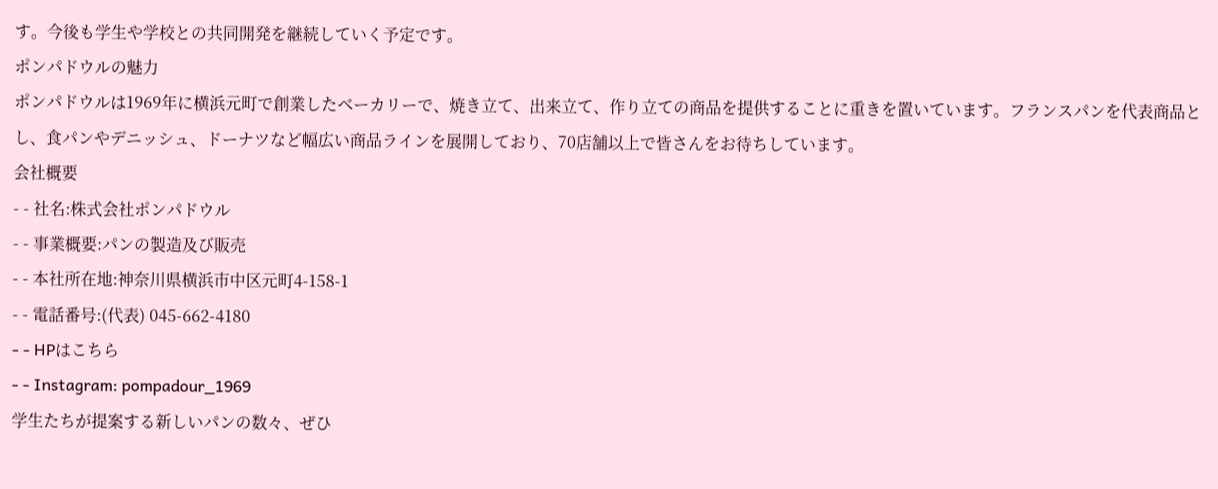す。今後も学生や学校との共同開発を継続していく予定です。
ポンパドウルの魅力
ポンパドウルは1969年に横浜元町で創業したベーカリーで、焼き立て、出来立て、作り立ての商品を提供することに重きを置いています。フランスパンを代表商品とし、食パンやデニッシュ、ドーナツなど幅広い商品ラインを展開しており、70店舗以上で皆さんをお待ちしています。
会社概要
- - 社名:株式会社ポンパドウル
- - 事業概要:パンの製造及び販売
- - 本社所在地:神奈川県横浜市中区元町4-158-1
- - 電話番号:(代表) 045-662-4180
- - HPはこちら
- - Instagram: pompadour_1969
学生たちが提案する新しいパンの数々、ぜひ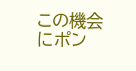この機会にポン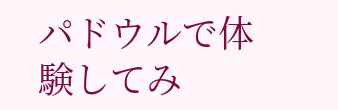パドウルで体験してみ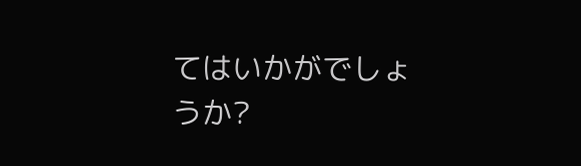てはいかがでしょうか?